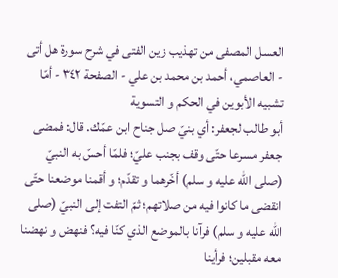العسل المصفى من تهذيب زين الفتى في شرح سورة هل أتى - العاصمي، أحمد بن محمد بن علي - الصفحة ٣٤٢ - أمّا تشبيه الأبوين في الحكم و التسوية
أبو طالب لجعفر: أي بنيّ صل جناح ابن عمّك. قال: فمضى جعفر مسرعا حتّى وقف بجنب عليّ؛ فلمّا أحسّ به النبيّ (صلى اللّه عليه و سلم) أخّرهما و تقدّم؛ و أقمنا موضعنا حتّى انقضى ما كانوا فيه من صلاتهم؛ ثمّ التفت إلى النبيّ (صلى اللّه عليه و سلم) فرآنا بالموضع الذي كنّا فيه؟ فنهض و نهضنا معه مقبلين؛ فرأينا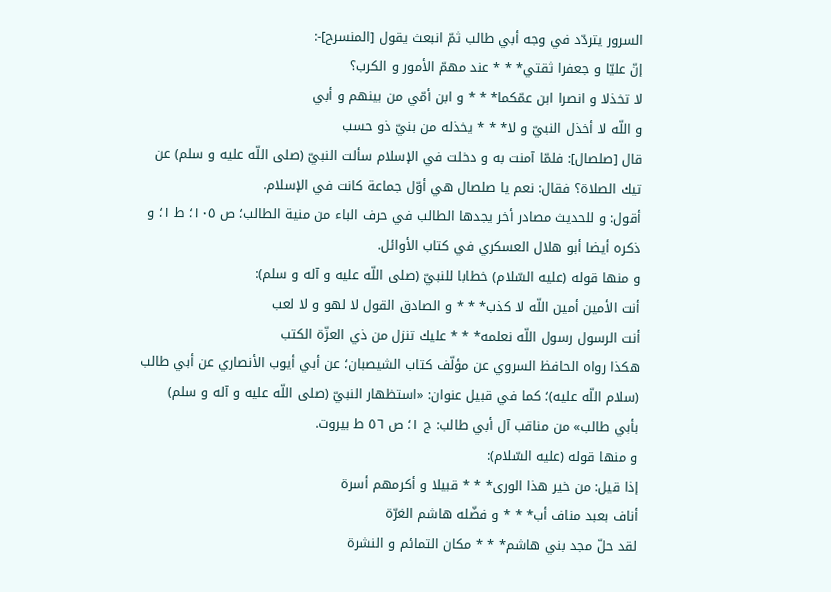السرور يتردّد في وجه أبي طالب ثمّ انبعث يقول [المنسرح]-:
إنّ عليّا و جعفرا ثقتي* * * عند مهمّ الأمور و الكرب؟
لا تخذلا و انصرا ابن عمّكما* * * و ابن أمّي من بينهم و أبي
و اللّه لا أخذل النبيّ و لا* * * يخذله من بنيّ ذو حسب
قال [صلصال]: فلمّا آمنت به و دخلت في الإسلام سألت النبيّ (صلى اللّه عليه و سلم) عن تيك الصلاة؟ فقال: نعم يا صلصال هي أوّل جماعة كانت في الإسلام.
أقول: و للحديث مصادر أخر يجدها الطالب في حرف الباء من منية الطالب؛ ص ١٠٥؛ ط ١؛ و ذكره أيضا أبو هلال العسكري في كتاب الأوائل.
و منها قوله (عليه السّلام) خطابا للنبيّ (صلى اللّه عليه و آله و سلم):
أنت الأمين أمين اللّه لا كذب* * * و الصادق القول لا لهو و لا لعب
أنت الرسول رسول اللّه نعلمه* * * عليك تنزل من ذي العزّة الكتب
هكذا رواه الحافظ السروي عن مؤلّف كتاب الشيصبان؛ عن أبي أيوب الأنصاري عن أبي طالب (سلام اللّه عليه)؛ كما في قبيل عنوان: «استظهار النبيّ (صلى اللّه عليه و آله و سلم) بأبي طالب» من مناقب آل أبي طالب: ج ١؛ ص ٥٦ ط بيروت.
و منها قوله (عليه السّلام):
إذا قيل: من خير هذا الورى* * * قبيلا و أكرمهم أسرة
أناف بعبد مناف أب* * * و فضّله هاشم الغرّة
لقد حلّ مجد بني هاشم* * * مكان التمائم و النشرة